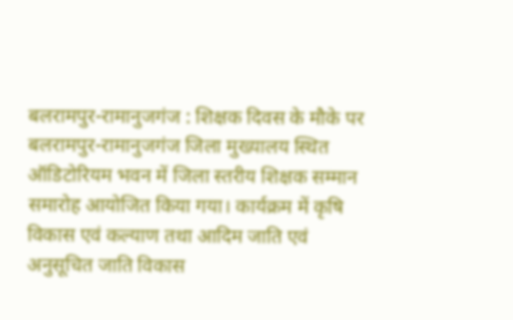बलरामपुर-रामानुजगंज : शिक्षक दिवस के मौके पर बलरामपुर-रामानुजगंज जिला मुख्यालय स्थित ऑडिटोरियम भवन में जिला स्तरीय शिक्षक सम्मान समारोह आयोजित किया गया। कार्यक्रम में कृषि विकास एवं कल्याण तथा आदिम जाति एवं अनुसूचित जाति विकास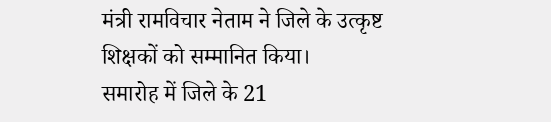मंत्री रामविचार नेताम ने जिले के उत्कृष्ट शिक्षकों को सम्मानित किया।
समारोह में जिले के 21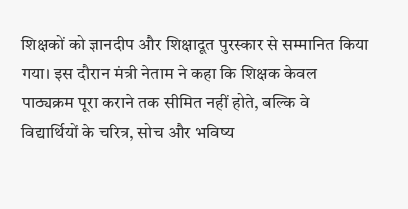शिक्षकों को ज्ञानदीप और शिक्षादूत पुरस्कार से सम्मानित किया गया। इस दौरान मंत्री नेताम ने कहा कि शिक्षक केवल पाठ्यक्रम पूरा कराने तक सीमित नहीं होते, बल्कि वे विद्यार्थियों के चरित्र, सोच और भविष्य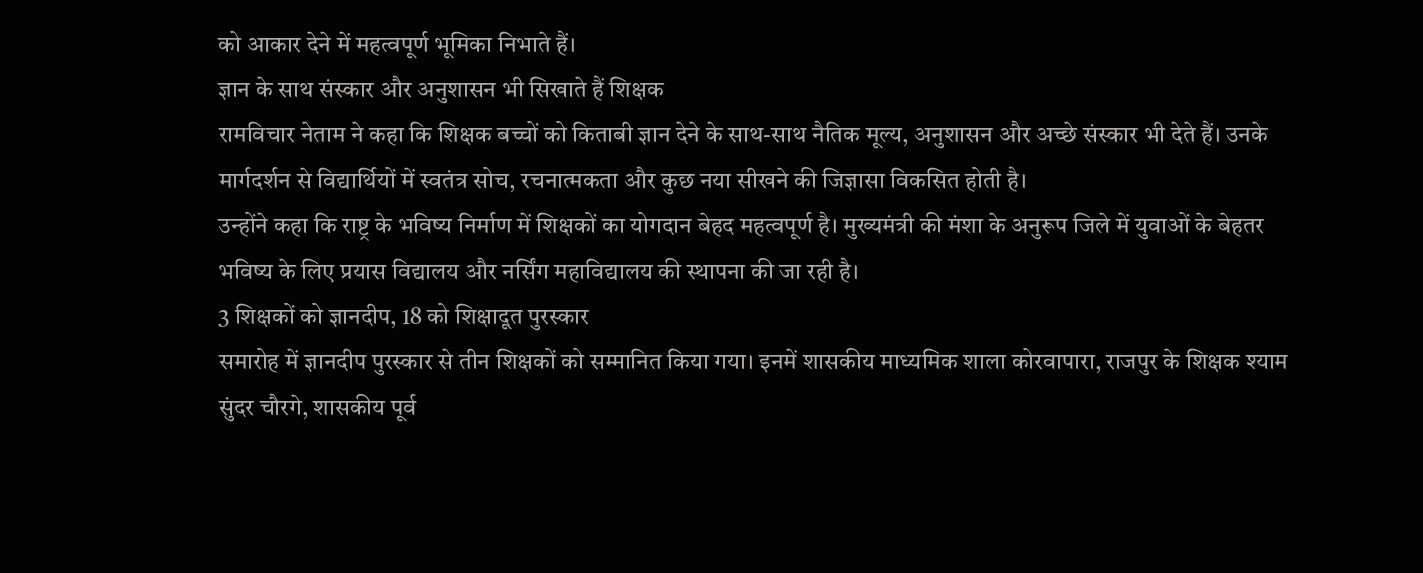को आकार देने में महत्वपूर्ण भूमिका निभाते हैं।
ज्ञान के साथ संस्कार और अनुशासन भी सिखाते हैं शिक्षक
रामविचार नेताम ने कहा कि शिक्षक बच्चों को किताबी ज्ञान देने के साथ-साथ नैतिक मूल्य, अनुशासन और अच्छे संस्कार भी देते हैं। उनके मार्गदर्शन से विद्यार्थियों में स्वतंत्र सोच, रचनात्मकता और कुछ नया सीखने की जिज्ञासा विकसित होती है।
उन्होंने कहा कि राष्ट्र के भविष्य निर्माण में शिक्षकों का योगदान बेहद महत्वपूर्ण है। मुख्यमंत्री की मंशा के अनुरूप जिले में युवाओं के बेहतर भविष्य के लिए प्रयास विद्यालय और नर्सिंग महाविद्यालय की स्थापना की जा रही है।
3 शिक्षकों को ज्ञानदीप, 18 को शिक्षादूत पुरस्कार
समारोह में ज्ञानदीप पुरस्कार से तीन शिक्षकों को सम्मानित किया गया। इनमें शासकीय माध्यमिक शाला कोरवापारा, राजपुर के शिक्षक श्याम सुंदर चौरगे, शासकीय पूर्व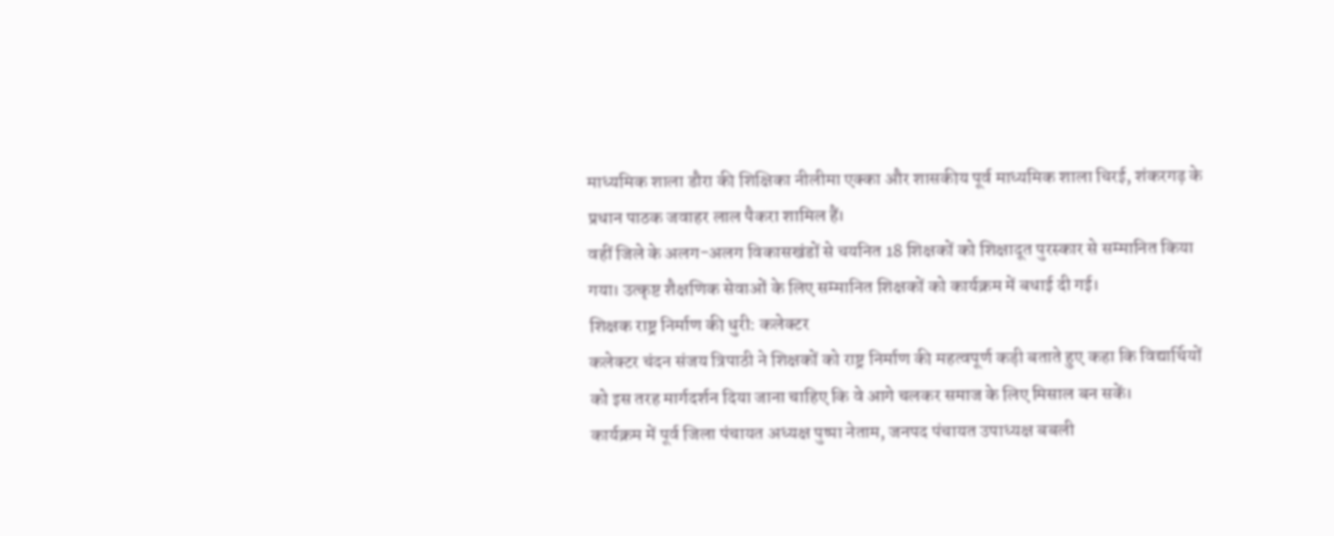माध्यमिक शाला डौरा की शिक्षिका नीलीमा एक्का और शासकीय पूर्व माध्यमिक शाला चिरई, शंकरगढ़ के प्रधान पाठक जवाहर लाल पैकरा शामिल हैं।
वहीं जिले के अलग-अलग विकासखंडों से चयनित 18 शिक्षकों को शिक्षादूत पुरस्कार से सम्मानित किया गया। उत्कृष्ट शैक्षणिक सेवाओं के लिए सम्मानित शिक्षकों को कार्यक्रम में बधाई दी गई।
शिक्षक राष्ट्र निर्माण की धुरी: कलेक्टर
कलेक्टर चंदन संजय त्रिपाठी ने शिक्षकों को राष्ट्र निर्माण की महत्वपूर्ण कड़ी बताते हुए कहा कि विद्यार्थियों को इस तरह मार्गदर्शन दिया जाना चाहिए कि वे आगे चलकर समाज के लिए मिसाल बन सकें।
कार्यक्रम में पूर्व जिला पंचायत अध्यक्ष पुष्पा नेताम, जनपद पंचायत उपाध्यक्ष बबली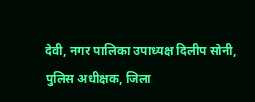देवी, नगर पालिका उपाध्यक्ष दिलीप सोनी, पुलिस अधीक्षक, जिला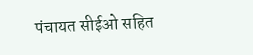पंचायत सीईओ सहित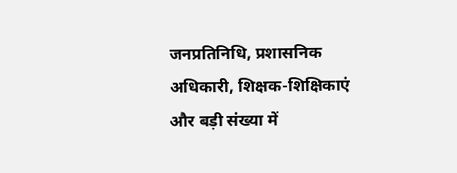जनप्रतिनिधि, प्रशासनिक अधिकारी, शिक्षक-शिक्षिकाएं और बड़ी संख्या में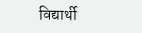विद्यार्थी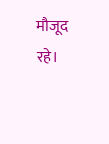मौजूद रहे।